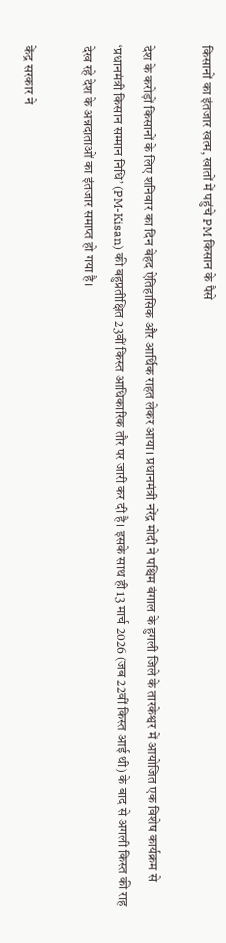किसानों का इंतजार खत्म, खातों में पहुंचे PM किसान के पैसे

देश के करोड़ों किसानों के लिए शनिवार का दिन बेहद ऐतिहासिक और आर्थिक राहत लेकर आया। प्रधानमंत्री नरेंद्र मोदी ने पश्चिम बंगाल के हुगली जिले के तारकेश्वर में आयोजित एक विशेष कार्यक्रम से ‘प्रधानमंत्री किसान सम्मान निधि’ (PM-Kisan) की बहुप्रतीक्षित 23वीं किस्त आधिकारिक तौर पर जारी कर दी है। इसके साथ ही 13 मार्च 2026 (जब 22वीं किस्त आई थी) के बाद से अगली किस्त की राह देख रहे देश के अन्नदाताओं का इंतजार समाप्त हो गया है।

केंद्र सरकार ने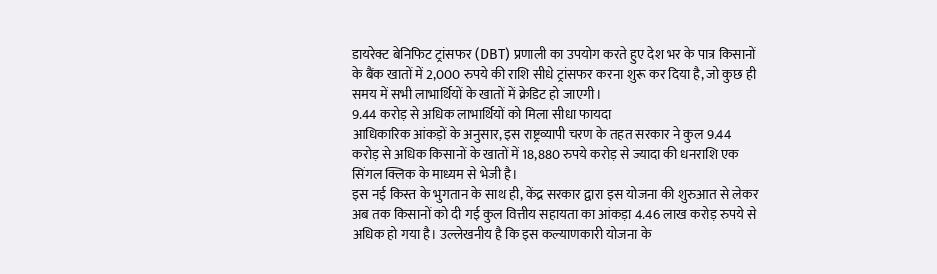डायरेक्ट बेनिफिट ट्रांसफर (DBT) प्रणाली का उपयोग करते हुए देश भर के पात्र किसानों के बैंक खातों में 2,000 रुपये की राशि सीधे ट्रांसफर करना शुरू कर दिया है, जो कुछ ही समय में सभी लाभार्थियों के खातों में क्रेडिट हो जाएगी।
9.44 करोड़ से अधिक लाभार्थियों को मिला सीधा फायदा
आधिकारिक आंकड़ों के अनुसार, इस राष्ट्रव्यापी चरण के तहत सरकार ने कुल 9.44 करोड़ से अधिक किसानों के खातों में 18,880 रुपये करोड़ से ज्यादा की धनराशि एक सिंगल क्लिक के माध्यम से भेजी है।
इस नई किस्त के भुगतान के साथ ही, केंद्र सरकार द्वारा इस योजना की शुरुआत से लेकर अब तक किसानों को दी गई कुल वित्तीय सहायता का आंकड़ा 4.46 लाख करोड़ रुपये से अधिक हो गया है। उल्लेखनीय है कि इस कल्याणकारी योजना के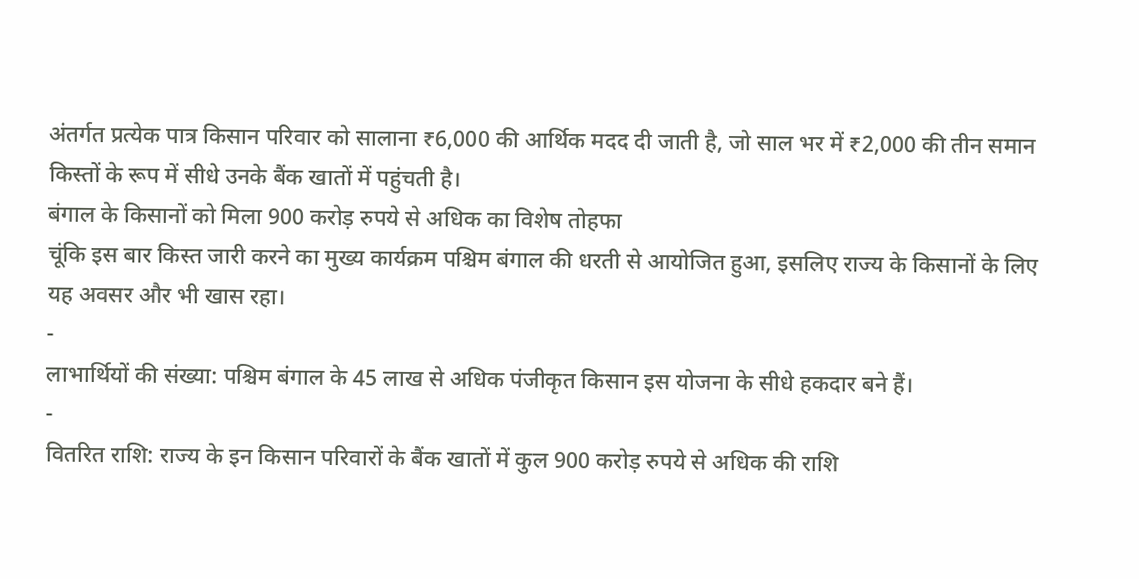अंतर्गत प्रत्येक पात्र किसान परिवार को सालाना ₹6,000 की आर्थिक मदद दी जाती है, जो साल भर में ₹2,000 की तीन समान किस्तों के रूप में सीधे उनके बैंक खातों में पहुंचती है।
बंगाल के किसानों को मिला 900 करोड़ रुपये से अधिक का विशेष तोहफा
चूंकि इस बार किस्त जारी करने का मुख्य कार्यक्रम पश्चिम बंगाल की धरती से आयोजित हुआ, इसलिए राज्य के किसानों के लिए यह अवसर और भी खास रहा।
-
लाभार्थियों की संख्या: पश्चिम बंगाल के 45 लाख से अधिक पंजीकृत किसान इस योजना के सीधे हकदार बने हैं।
-
वितरित राशि: राज्य के इन किसान परिवारों के बैंक खातों में कुल 900 करोड़ रुपये से अधिक की राशि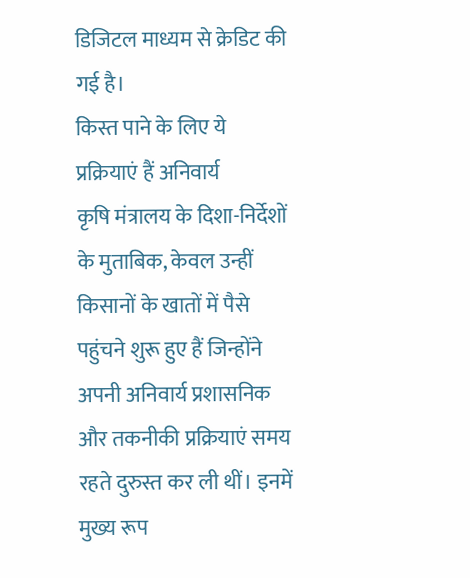डिजिटल माध्यम से क्रेडिट की गई है।
किस्त पाने के लिए ये प्रक्रियाएं हैं अनिवार्य
कृषि मंत्रालय के दिशा-निर्देशों के मुताबिक, केवल उन्हीं किसानों के खातों में पैसे पहुंचने शुरू हुए हैं जिन्होंने अपनी अनिवार्य प्रशासनिक और तकनीकी प्रक्रियाएं समय रहते दुरुस्त कर ली थीं। इनमें मुख्य रूप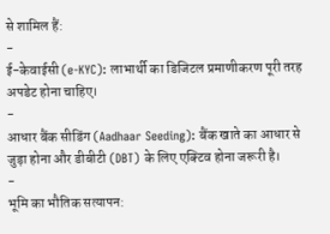से शामिल हैं:
-
ई-केवाईसी (e-KYC): लाभार्थी का डिजिटल प्रमाणीकरण पूरी तरह अपडेट होना चाहिए।
-
आधार बैंक सीडिंग (Aadhaar Seeding): बैंक खाते का आधार से जुड़ा होना और डीबीटी (DBT) के लिए एक्टिव होना जरूरी है।
-
भूमि का भौतिक सत्यापन: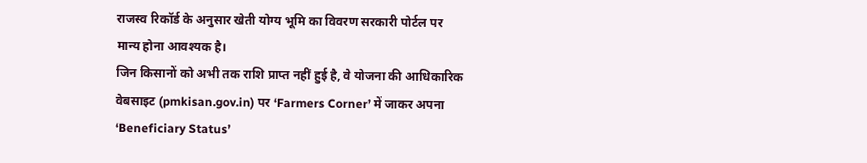राजस्व रिकॉर्ड के अनुसार खेती योग्य भूमि का विवरण सरकारी पोर्टल पर मान्य होना आवश्यक है।
जिन किसानों को अभी तक राशि प्राप्त नहीं हुई है, वे योजना की आधिकारिक वेबसाइट (pmkisan.gov.in) पर ‘Farmers Corner’ में जाकर अपना ‘Beneficiary Status’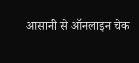आसानी से ऑनलाइन चेक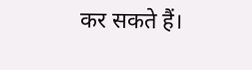कर सकते हैं।